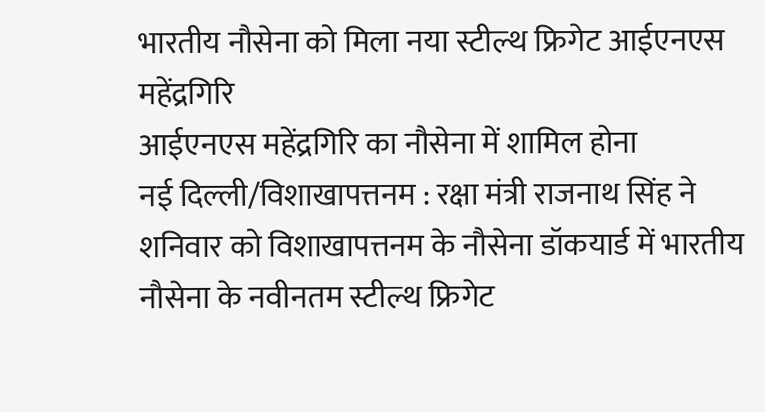भारतीय नौसेना को मिला नया स्टील्थ फ्रिगेट आईएनएस महेंद्रगिरि
आईएनएस महेंद्रगिरि का नौसेना में शामिल होना
नई दिल्ली/विशाखापत्तनम : रक्षा मंत्री राजनाथ सिंह ने शनिवार को विशाखापत्तनम के नौसेना डॉकयार्ड में भारतीय नौसेना के नवीनतम स्टील्थ फ्रिगेट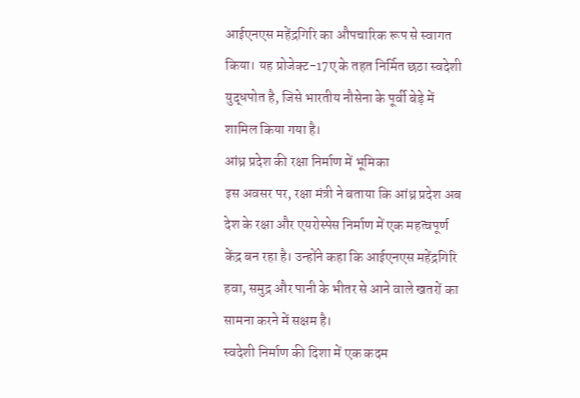आईएनएस महेंद्रगिरि का औपचारिक रूप से स्वागत किया। यह प्रोजेक्ट-17ए के तहत निर्मित छठा स्वदेशी युद्धपोत है, जिसे भारतीय नौसेना के पूर्वी बेड़े में शामिल किया गया है।
आंध्र प्रदेश की रक्षा निर्माण में भूमिका
इस अवसर पर, रक्षा मंत्री ने बताया कि आंध्र प्रदेश अब देश के रक्षा और एयरोस्पेस निर्माण में एक महत्वपूर्ण केंद्र बन रहा है। उन्होंने कहा कि आईएनएस महेंद्रगिरि हवा, समुद्र और पानी के भीतर से आने वाले खतरों का सामना करने में सक्षम है।
स्वदेशी निर्माण की दिशा में एक कदम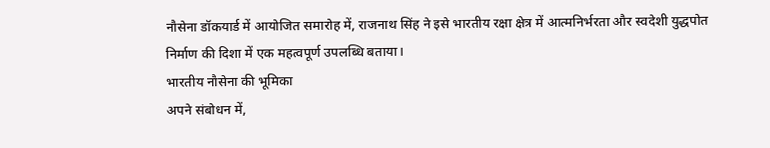नौसेना डॉकयार्ड में आयोजित समारोह में, राजनाथ सिंह ने इसे भारतीय रक्षा क्षेत्र में आत्मनिर्भरता और स्वदेशी युद्धपोत निर्माण की दिशा में एक महत्वपूर्ण उपलब्धि बताया।
भारतीय नौसेना की भूमिका
अपने संबोधन में,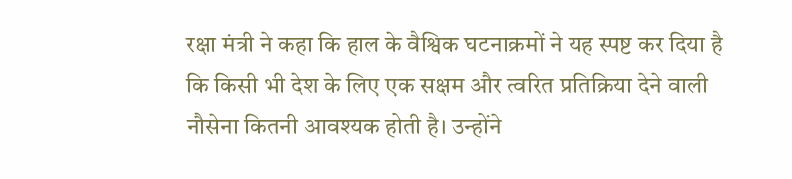रक्षा मंत्री ने कहा कि हाल के वैश्विक घटनाक्रमों ने यह स्पष्ट कर दिया है कि किसी भी देश के लिए एक सक्षम और त्वरित प्रतिक्रिया देने वाली नौसेना कितनी आवश्यक होती है। उन्होंने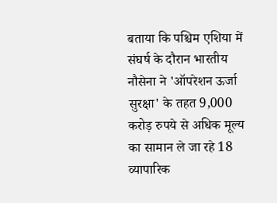बताया कि पश्चिम एशिया में संघर्ष के दौरान भारतीय नौसेना ने 'ऑपरेशन ऊर्जा सुरक्षा' के तहत 9,000 करोड़ रुपये से अधिक मूल्य का सामान ले जा रहे 18 व्यापारिक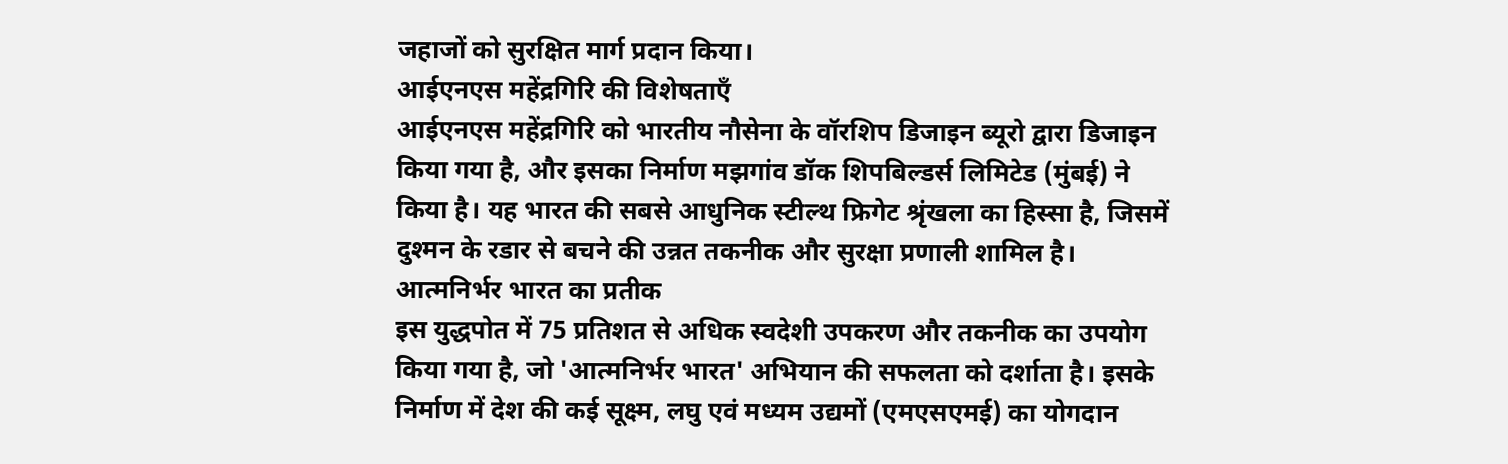जहाजों को सुरक्षित मार्ग प्रदान किया।
आईएनएस महेंद्रगिरि की विशेषताएँ
आईएनएस महेंद्रगिरि को भारतीय नौसेना के वॉरशिप डिजाइन ब्यूरो द्वारा डिजाइन किया गया है, और इसका निर्माण मझगांव डॉक शिपबिल्डर्स लिमिटेड (मुंबई) ने किया है। यह भारत की सबसे आधुनिक स्टील्थ फ्रिगेट श्रृंखला का हिस्सा है, जिसमें दुश्मन के रडार से बचने की उन्नत तकनीक और सुरक्षा प्रणाली शामिल है।
आत्मनिर्भर भारत का प्रतीक
इस युद्धपोत में 75 प्रतिशत से अधिक स्वदेशी उपकरण और तकनीक का उपयोग किया गया है, जो 'आत्मनिर्भर भारत' अभियान की सफलता को दर्शाता है। इसके निर्माण में देश की कई सूक्ष्म, लघु एवं मध्यम उद्यमों (एमएसएमई) का योगदान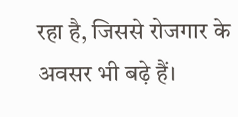रहा है, जिससे रोजगार के अवसर भी बढ़े हैं।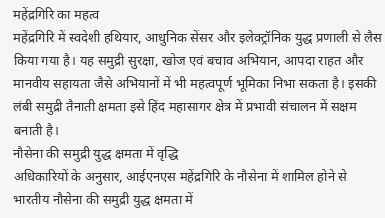महेंद्रगिरि का महत्व
महेंद्रगिरि में स्वदेशी हथियार, आधुनिक सेंसर और इलेक्ट्रॉनिक युद्ध प्रणाली से लैस किया गया है। यह समुद्री सुरक्षा, खोज एवं बचाव अभियान, आपदा राहत और मानवीय सहायता जैसे अभियानों में भी महत्वपूर्ण भूमिका निभा सकता है। इसकी लंबी समुद्री तैनाती क्षमता इसे हिंद महासागर क्षेत्र में प्रभावी संचालन में सक्षम बनाती है।
नौसेना की समुद्री युद्ध क्षमता में वृद्धि
अधिकारियों के अनुसार, आईएनएस महेंद्रगिरि के नौसेना में शामिल होने से भारतीय नौसेना की समुद्री युद्ध क्षमता में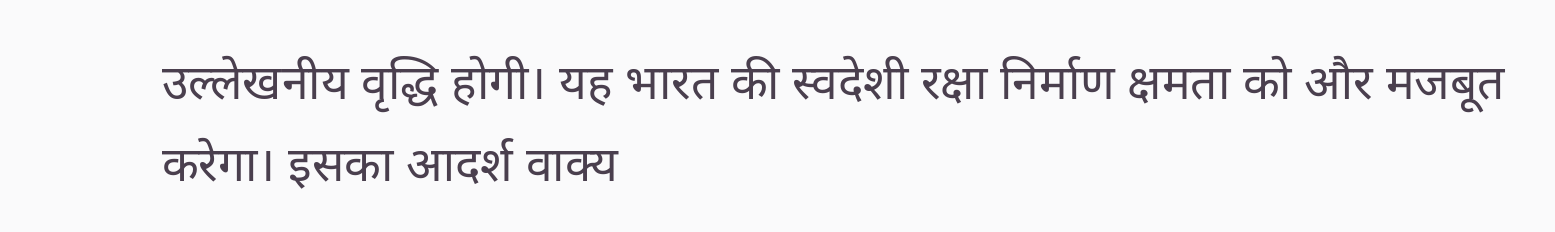उल्लेखनीय वृद्धि होगी। यह भारत की स्वदेशी रक्षा निर्माण क्षमता को और मजबूत करेगा। इसका आदर्श वाक्य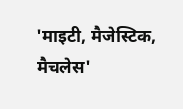'माइटी, मैजेस्टिक, मैचलेस'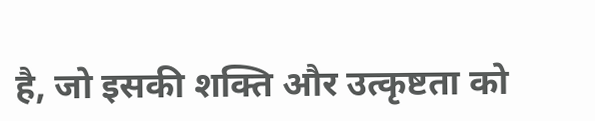है, जो इसकी शक्ति और उत्कृष्टता को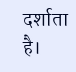दर्शाता है।